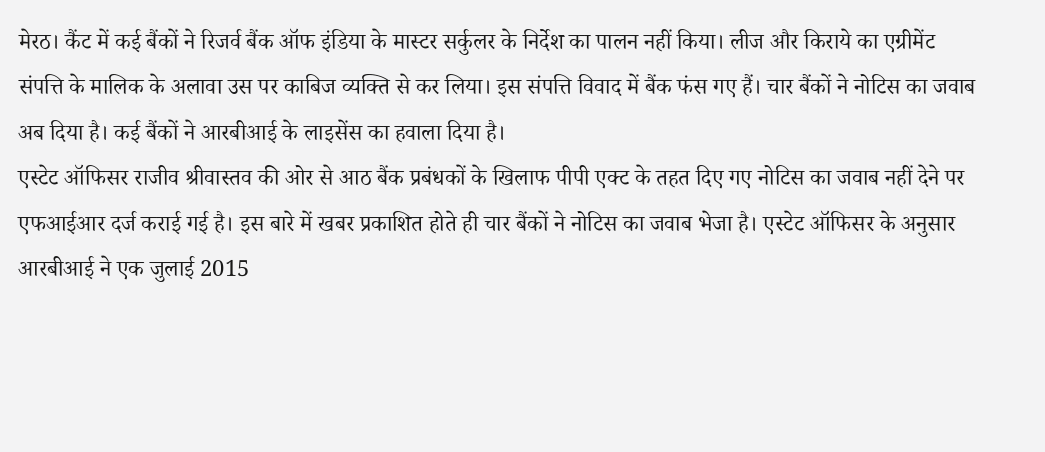मेरठ। कैंट में कई बैंकों ने रिजर्व बैंक ऑफ इंडिया के मास्टर सर्कुलर के निर्देश का पालन नहीं किया। लीज और किराये का एग्रीमेंट संपत्ति के मालिक के अलावा उस पर काबिज व्यक्ति से कर लिया। इस संपत्ति विवाद में बैंक फंस गए हैं। चार बैंकों ने नोटिस का जवाब अब दिया है। कई बैंकों ने आरबीआई के लाइसेंस का हवाला दिया है।
एस्टेट ऑफिसर राजीव श्रीवास्तव की ओर से आठ बैंक प्रबंधकों के खिलाफ पीपी एक्ट के तहत दिए गए नोटिस का जवाब नहीं देने पर एफआईआर दर्ज कराई गई है। इस बारे में खबर प्रकाशित होते ही चार बैंकों ने नोटिस का जवाब भेजा है। एस्टेट ऑफिसर के अनुसार आरबीआई ने एक जुलाई 2015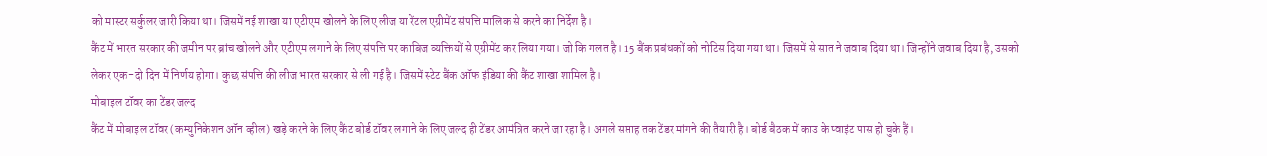को मास्टर सर्कुलर जारी किया था। जिसमें नई शाखा या एटीएम खोलने के लिए लीज या रेंटल एग्रीमेंट संपत्ति मालिक से करने का निर्देश है।
कैंट में भारत सरकार की जमीन पर ब्रांच खोलने और एटीएम लगाने के लिए संपत्ति पर काबिज व्यक्तियों से एग्रीमेंट कर लिया गया। जो कि गलत है। 15 बैंक प्रबंधकों को नोटिस दिया गया था। जिसमें से सात ने जवाब दिया था। जिन्होंने जवाब दिया है, उसको लेकर एक-दो दिन में निर्णय होगा। कुछ संपत्ति की लीज भारत सरकार से ली गई है। जिसमें स्टेट बैंक ऑफ इंडिया की कैंट शाखा शामिल है।
मोबाइल टॉवर का टेंडर जल्द
कैंट में मोबाइल टॉवर (कम्युनिकेशन ऑन व्हील) खड़े करने के लिए कैंट बोर्ड टॉवर लगाने के लिए जल्द ही टेंडर आमंत्रित करने जा रहा है। अगले सप्ताह तक टेंडर मांगने की तैयारी है। बोर्ड बैठक में काउ के प्वाइंट पास हो चुके हैं।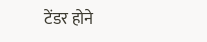टेंडर होने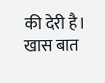की देरी है।
खास बात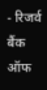- रिजर्व बैंक ऑफ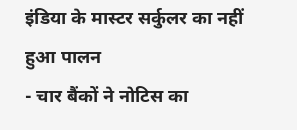इंडिया के मास्टर सर्कुलर का नहीं हुआ पालन
- चार बैंकों ने नोटिस का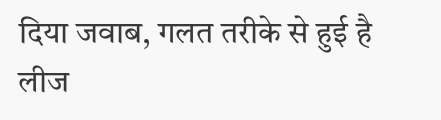दिया जवाब, गलत तरीके से हुई है लीज